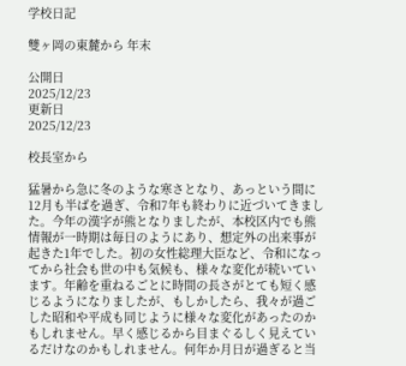学校日記

雙ヶ岡の東麓から 年末

公開日
2025/12/23
更新日
2025/12/23

校長室から

猛暑から急に冬のような寒さとなり、あっという間に12月も半ばを過ぎ、令和7年も終わりに近づいてきました。今年の漢字が熊となりましたが、本校区内でも熊情報が一時期は毎日のようにあり、想定外の出来事が起きた1年でした。初の女性総理大臣など、令和になってから社会も世の中も気候も、様々な変化が続いています。年齢を重ねるごとに時間の長さがとても短く感じるようになりましたが、もしかしたら、我々が過ごした昭和や平成も同じように様々な変化があったのかもしれません。早く感じるから目まぐるしく見えているだけなのかもしれません。何年か月日が過ぎると当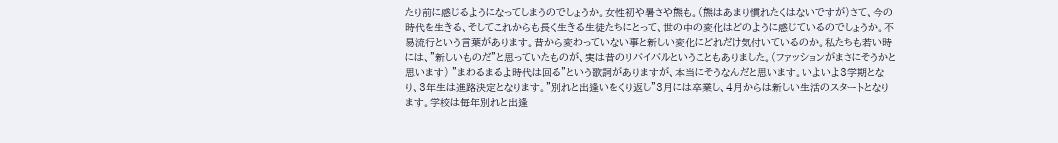たり前に感じるようになってしまうのでしょうか。女性初や暑さや熊も。(熊はあまり慣れたくはないですが)さて、今の時代を生きる、そしてこれからも長く生きる生徒たちにとって、世の中の変化はどのように感じているのでしょうか。不易流行という言葉があります。昔から変わっていない事と新しい変化にどれだけ気付いているのか。私たちも若い時には、”新しいものだ”と思っていたものが、実は昔のリバイバルということもありました。(ファッションがまさにそうかと思います) ”まわるまるよ時代は回る”という歌詞がありますが、本当にそうなんだと思います。いよいよ3学期となり、3年生は進路決定となります。”別れと出逢いをくり返し”3月には卒業し、4月からは新しい生活のスタートとなります。学校は毎年別れと出逢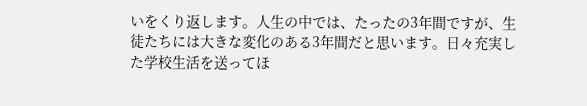いをくり返します。人生の中では、たったの3年間ですが、生徒たちには大きな変化のある3年間だと思います。日々充実した学校生活を送ってほ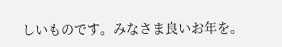しいものです。みなさま良いお年を。